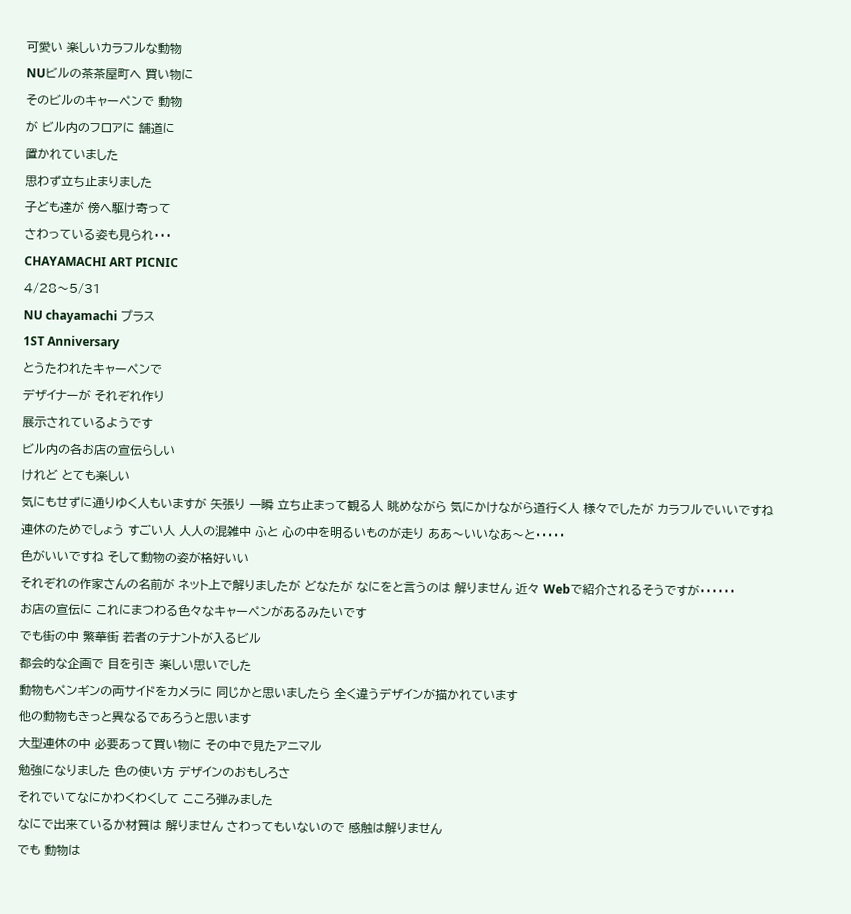可愛い 楽しいカラフルな動物
NUビルの茶茶屋町へ 買い物に
そのビルのキャーペンで 動物
が ビル内のフロアに 舗道に
置かれていました
思わず立ち止まりました
子ども達が 傍へ駆け寄って
さわっている姿も見られ・・・
CHAYAMACHI ART PICNIC
4/28〜5/31
NU chayamachi プラス
1ST Anniversary
とうたわれたキャーペンで
デザイナーが それぞれ作り
展示されているようです
ビル内の各お店の宣伝らしい
けれど とても楽しい
気にもせずに通りゆく人もいますが 矢張り 一瞬 立ち止まって観る人 眺めながら 気にかけながら道行く人 様々でしたが カラフルでいいですね
連休のためでしょう すごい人 人人の混雑中 ふと 心の中を明るいものが走り ああ〜いいなあ〜と・・・・・
色がいいですね そして動物の姿が格好いい
それぞれの作家さんの名前が ネット上で解りましたが どなたが なにをと言うのは 解りません 近々 Webで紹介されるそうですが・・・・・・
お店の宣伝に これにまつわる色々なキャーペンがあるみたいです
でも街の中 繁華街 若者のテナントが入るビル
都会的な企画で 目を引き 楽しい思いでした
動物もペンギンの両サイドをカメラに 同じかと思いましたら 全く違うデザインが描かれています
他の動物もきっと異なるであろうと思います
大型連休の中 必要あって買い物に その中で見たアニマル
勉強になりました 色の使い方 デザインのおもしろさ
それでいてなにかわくわくして こころ弾みました
なにで出来ているか材質は 解りません さわってもいないので 感触は解りません
でも 動物は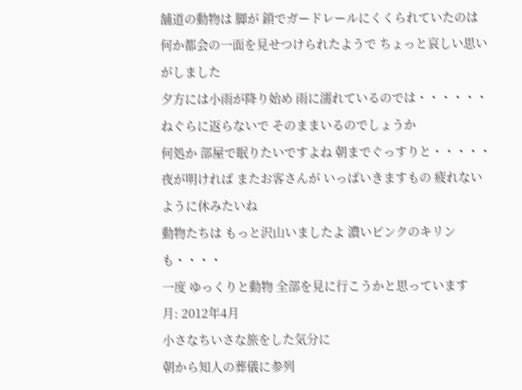舗道の動物は 脚が 鎖でガードレールにくくられていたのは 何か都会の一面を見せつけられたようで ちょっと哀しい思いがしました
夕方には小雨が降り始め 雨に濡れているのでは・・・・・・
ねぐらに返らないで そのままいるのでしょうか
何処か 部屋で眠りたいですよね 朝までぐっすりと・・・・・
夜が明ければ またお客さんが いっぱいきますもの 疲れないように休みたいね
動物たちは もっと沢山いましたよ 濃いピンクのキリンも・・・・
一度 ゆっくりと動物 全部を見に行こうかと思っています
月: 2012年4月
小さなちいさな旅をした気分に
朝から知人の葬儀に参列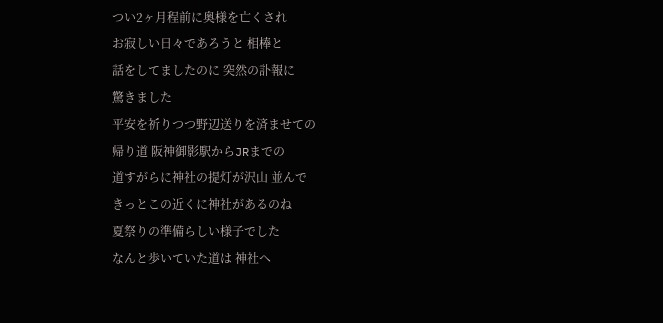つい2ヶ月程前に奥様を亡くされ
お寂しい日々であろうと 相棒と
話をしてましたのに 突然の訃報に
驚きました
平安を祈りつつ野辺送りを済ませての
帰り道 阪神御影駅からJRまでの
道すがらに神社の提灯が沢山 並んで
きっとこの近くに神社があるのね
夏祭りの準備らしい様子でした
なんと歩いていた道は 神社へ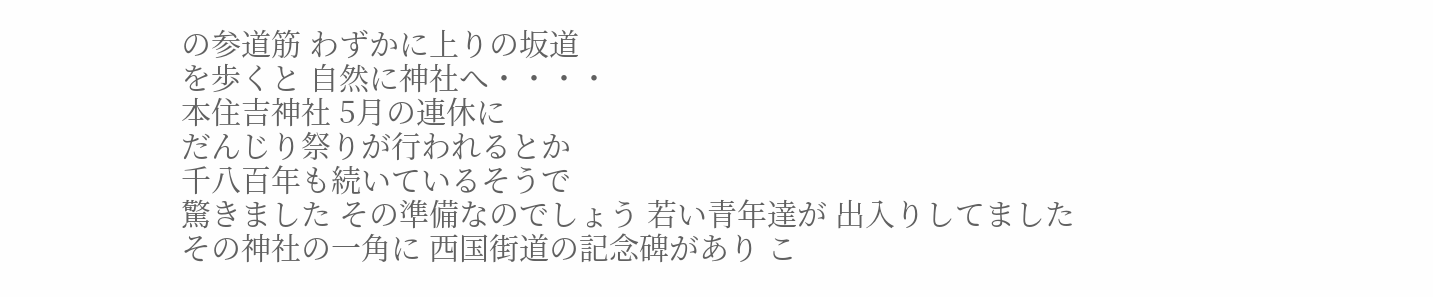の参道筋 わずかに上りの坂道
を歩くと 自然に神社へ・・・・
本住吉神社 5月の連休に
だんじり祭りが行われるとか
千八百年も続いているそうで
驚きました その準備なのでしょう 若い青年達が 出入りしてました
その神社の一角に 西国街道の記念碑があり こ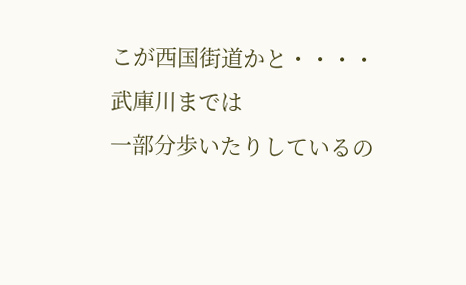こが西国街道かと・・・・武庫川までは
一部分歩いたりしているの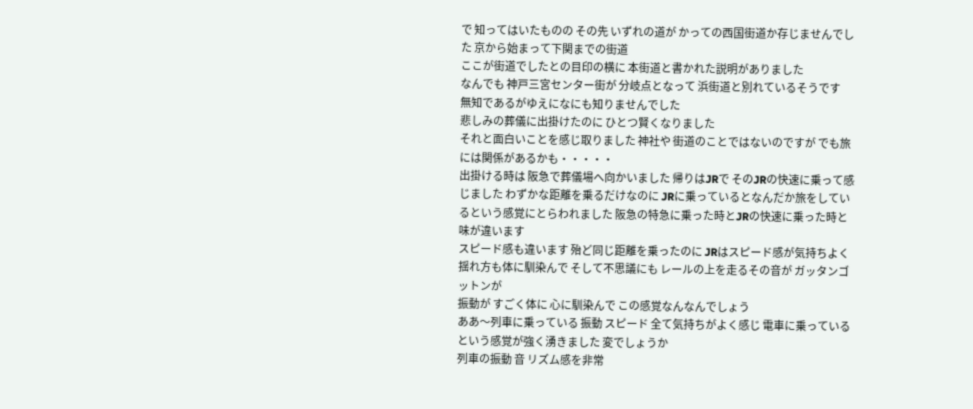で 知ってはいたものの その先 いずれの道が かっての西国街道か存じませんでした 京から始まって下関までの街道
ここが街道でしたとの目印の横に 本街道と書かれた説明がありました
なんでも 神戸三宮センター街が 分岐点となって 浜街道と別れているそうです
無知であるがゆえになにも知りませんでした
悲しみの葬儀に出掛けたのに ひとつ賢くなりました
それと面白いことを感じ取りました 神社や 街道のことではないのですが でも旅には関係があるかも・・・・・
出掛ける時は 阪急で葬儀場へ向かいました 帰りはJRで そのJRの快速に乗って感じました わずかな距離を乗るだけなのに JRに乗っているとなんだか旅をしているという感覚にとらわれました 阪急の特急に乗った時とJRの快速に乗った時と 味が違います
スピード感も違います 殆ど同じ距離を乗ったのに JRはスピード感が気持ちよく 揺れ方も体に馴染んで そして不思議にも レールの上を走るその音が ガッタンゴットンが
振動が すごく体に 心に馴染んで この感覚なんなんでしょう
ああ〜列車に乗っている 振動 スピード 全て気持ちがよく感じ 電車に乗っているという感覚が強く湧きました 変でしょうか
列車の振動 音 リズム感を非常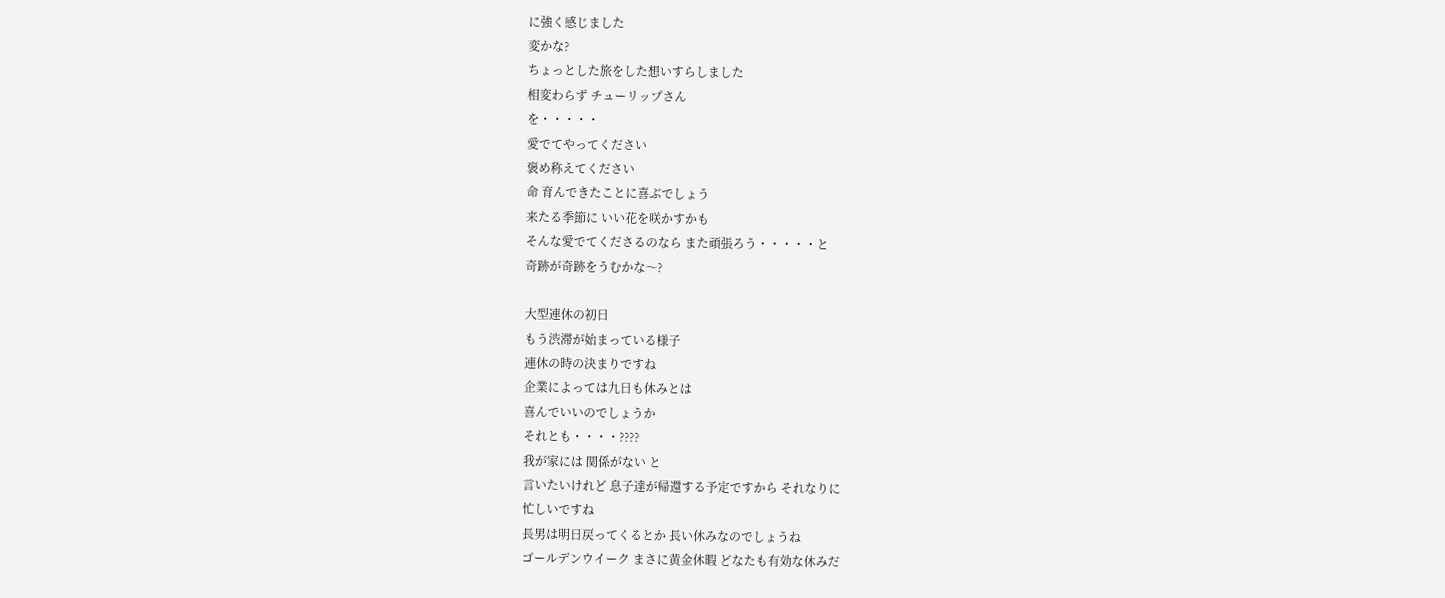に強く感じました
変かな?
ちょっとした旅をした想いすらしました
相変わらず チューリップさん
を・・・・・
愛でてやってください
褒め称えてください
命 育んできたことに喜ぶでしょう
来たる季節に いい花を咲かすかも
そんな愛でてくださるのなら また頑張ろう・・・・・と
奇跡が奇跡をうむかな〜?

大型連休の初日
もう渋滞が始まっている様子
連休の時の決まりですね
企業によっては九日も休みとは
喜んでいいのでしょうか
それとも・・・・????
我が家には 関係がない と
言いたいけれど 息子達が帰還する予定ですから それなりに
忙しいですね
長男は明日戻ってくるとか 長い休みなのでしょうね
ゴールデンウイーク まさに黄金休暇 どなたも有効な休みだ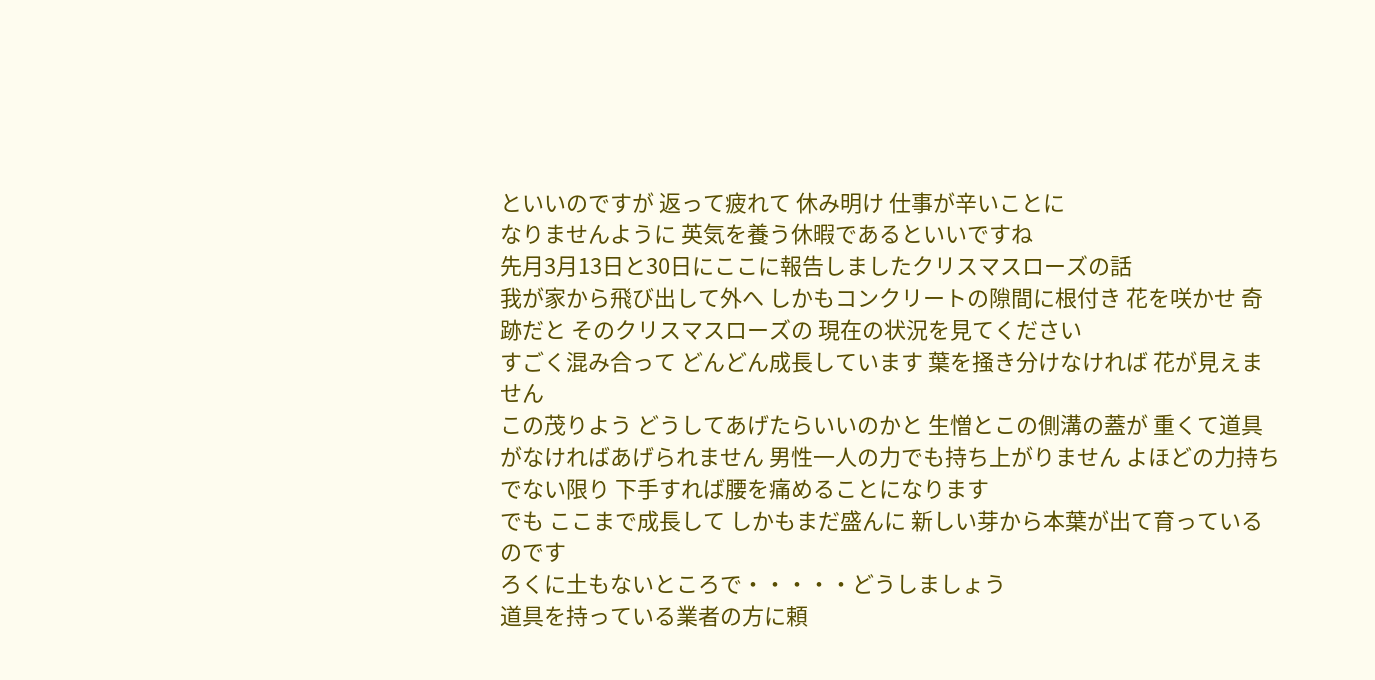といいのですが 返って疲れて 休み明け 仕事が辛いことに
なりませんように 英気を養う休暇であるといいですね
先月3月13日と30日にここに報告しましたクリスマスローズの話
我が家から飛び出して外へ しかもコンクリートの隙間に根付き 花を咲かせ 奇跡だと そのクリスマスローズの 現在の状況を見てください
すごく混み合って どんどん成長しています 葉を掻き分けなければ 花が見えません
この茂りよう どうしてあげたらいいのかと 生憎とこの側溝の蓋が 重くて道具がなければあげられません 男性一人の力でも持ち上がりません よほどの力持ちでない限り 下手すれば腰を痛めることになります
でも ここまで成長して しかもまだ盛んに 新しい芽から本葉が出て育っているのです
ろくに土もないところで・・・・・どうしましょう
道具を持っている業者の方に頼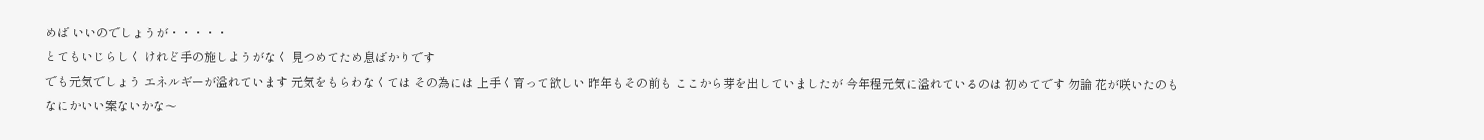めば いいのでしょうが・・・・・
とてもいじらしく けれど手の施しようがなく 見つめてため息ばかりです
でも元気でしょう エネルギーが溢れています 元気をもらわなくては その為には 上手く育って欲しい 昨年もその前も ここから芽を出していましたが 今年程元気に溢れているのは 初めてです 勿論 花が咲いたのも
なにかいい案ないかな〜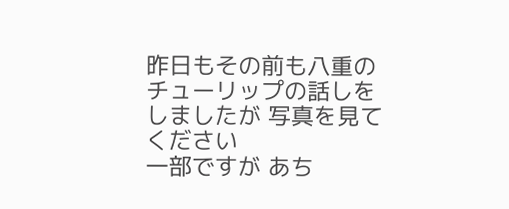昨日もその前も八重のチューリップの話しをしましたが 写真を見てください
一部ですが あち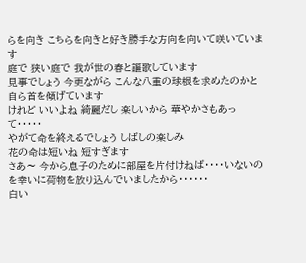らを向き こちらを向きと好き勝手な方向を向いて咲いています
庭で 狭い庭で 我が世の春と謳歌しています
見事でしょう 今更ながら こんな八重の球根を求めたのかと自ら首を傾げています
けれど いいよね 綺麗だし 楽しいから 華やかさもあって・・・・・
やがて命を終えるでしょう しばしの楽しみ
花の命は短いね 短すぎます
さあ〜 今から息子のために部屋を片付けねば・・・・いないのを幸いに荷物を放り込んでいましたから・・・・・・
白い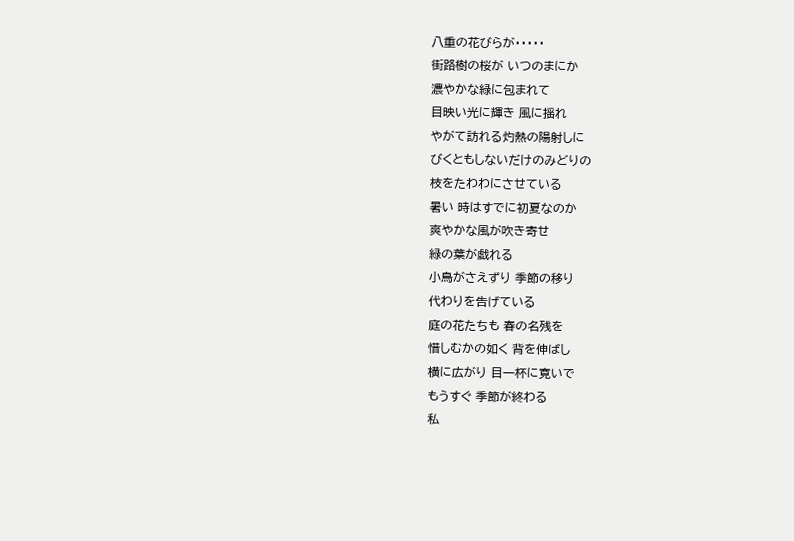八重の花びらが・・・・・
街路樹の桜が いつのまにか
濃やかな緑に包まれて
目映い光に輝き 風に揺れ
やがて訪れる灼熱の陽射しに
びくともしないだけのみどりの
枝をたわわにさせている
暑い 時はすでに初夏なのか
爽やかな風が吹き寄せ
緑の葉が戯れる
小鳥がさえずり 季節の移り
代わりを告げている
庭の花たちも 春の名残を
惜しむかの如く 背を伸ばし
横に広がり 目一杯に寛いで
もうすぐ 季節が終わる
私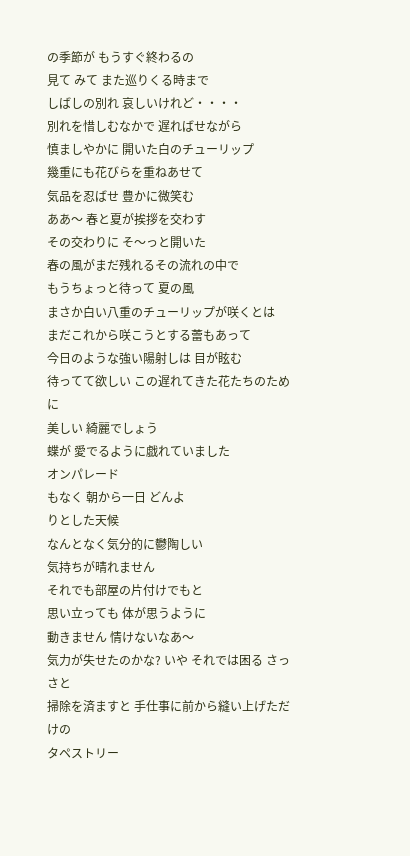の季節が もうすぐ終わるの
見て みて また巡りくる時まで
しばしの別れ 哀しいけれど・・・・
別れを惜しむなかで 遅ればせながら
慎ましやかに 開いた白のチューリップ
幾重にも花びらを重ねあせて
気品を忍ばせ 豊かに微笑む
ああ〜 春と夏が挨拶を交わす
その交わりに そ〜っと開いた
春の風がまだ残れるその流れの中で
もうちょっと待って 夏の風
まさか白い八重のチューリップが咲くとは
まだこれから咲こうとする蕾もあって
今日のような強い陽射しは 目が眩む
待ってて欲しい この遅れてきた花たちのために
美しい 綺麗でしょう
蝶が 愛でるように戯れていました
オンパレード
もなく 朝から一日 どんよ
りとした天候
なんとなく気分的に鬱陶しい
気持ちが晴れません
それでも部屋の片付けでもと
思い立っても 体が思うように
動きません 情けないなあ〜
気力が失せたのかな? いや それでは困る さっさと
掃除を済ますと 手仕事に前から縫い上げただけの
タペストリー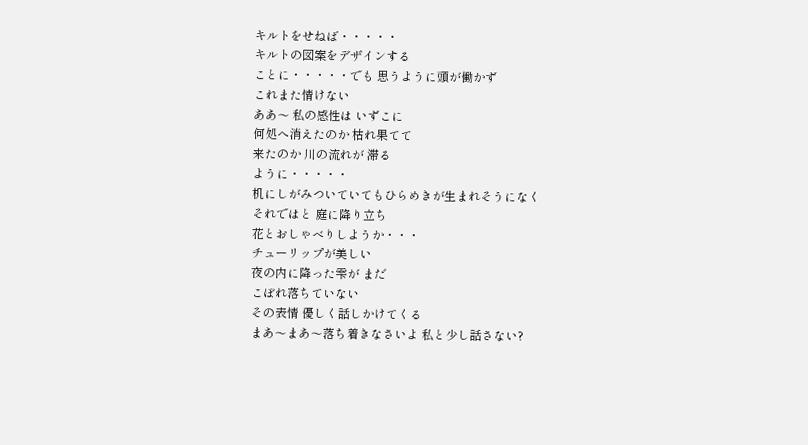キルトをせねば・・・・・
キルトの図案をデザインする
ことに・・・・・でも 思うように頭が働かず
これまた情けない
ああ〜 私の感性は いずこに
何処へ消えたのか 枯れ果てて
来たのか 川の流れが 滞る
ように・・・・・
机にしがみついていてもひらめきが生まれそうになく
それではと 庭に降り立ち
花とおしゃべりしようか・・・
チューリップが美しい
夜の内に降った雫が まだ
こぼれ落ちていない
その表情 優しく話しかけてくる
まあ〜まあ〜落ち着きなさいよ 私と少し話さない?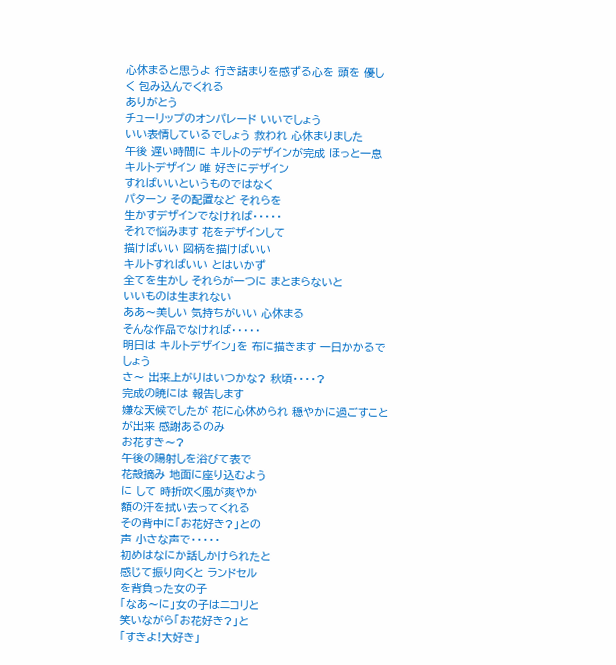心休まると思うよ 行き詰まりを感ずる心を 頭を 優しく 包み込んでくれる
ありがとう
チューリップのオンパレード いいでしょう
いい表情しているでしょう 救われ 心休まりました
午後 遅い時間に キルトのデザインが完成 ほっと一息
キルトデザイン 唯 好きにデザイン
すればいいというものではなく
パターン その配置など それらを
生かすデザインでなければ・・・・・
それで悩みます 花をデザインして
描けばいい 図柄を描けばいい
キルトすればいい とはいかず
全てを生かし それらが一つに まとまらないと
いいものは生まれない
ああ〜美しい 気持ちがいい 心休まる
そんな作品でなければ・・・・・
明日は キルトデザイン」を 布に描きます 一日かかるでしょう
さ〜 出来上がりはいつかな? 秋頃・・・・?
完成の暁には 報告します
嫌な天候でしたが 花に心休められ 穏やかに過ごすことが出来 感謝あるのみ
お花すき〜?
午後の陽射しを浴びて表で
花殻摘み 地面に座り込むよう
に して 時折吹く風が爽やか
額の汗を拭い去ってくれる
その背中に「お花好き?」との
声 小さな声で・・・・・
初めはなにか話しかけられたと
感じて振り向くと ランドセル
を背負った女の子
「なあ〜に」女の子はニコリと
笑いながら「お花好き?」と
「すきよ!大好き」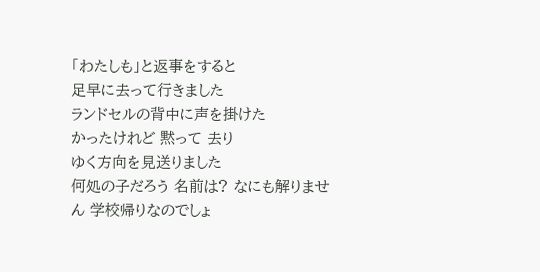「わたしも」と返事をすると
足早に去って行きました
ランドセルの背中に声を掛けた
かったけれど 黙って 去り
ゆく方向を見送りました
何処の子だろう 名前は? なにも解りません 学校帰りなのでしょ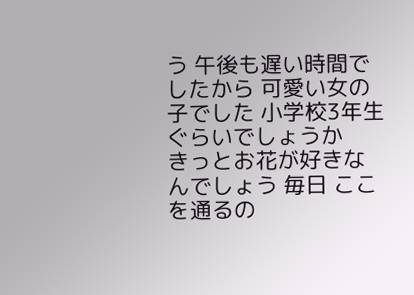う 午後も遅い時間でしたから 可愛い女の子でした 小学校3年生ぐらいでしょうか
きっとお花が好きなんでしょう 毎日 ここを通るの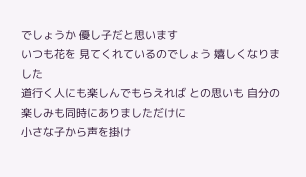でしょうか 優し子だと思います
いつも花を 見てくれているのでしょう 嬉しくなりました
道行く人にも楽しんでもらえれば との思いも 自分の楽しみも同時にありましただけに
小さな子から声を掛け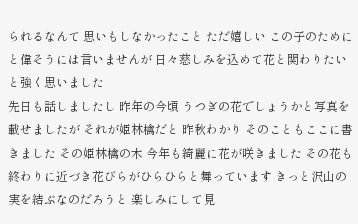られるなんて 思いもしなかったこと ただ嬉しい この子のためにと偉そうには言いませんが 日々慈しみを込めて花と関わりたいと強く思いました
先日も話しましたし 昨年の今頃 うつぎの花でしょうかと写真を載せましたが それが姫林檎だと 昨秋わかり そのこともここに書きました その姫林檎の木 今年も綺麗に花が咲きました その花も 終わりに近づき花びらがひらひらと舞っています きっと沢山の実を結ぶなのだろうと 楽しみにして見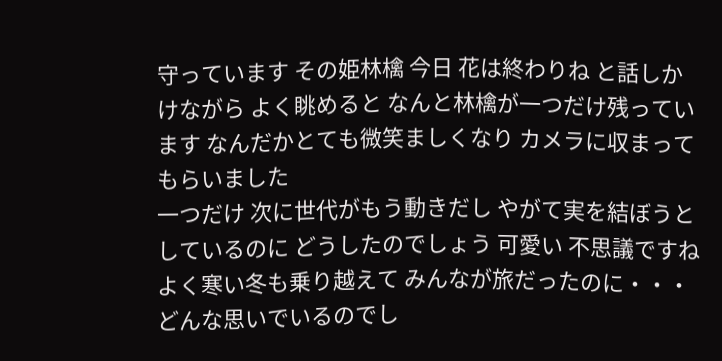守っています その姫林檎 今日 花は終わりね と話しかけながら よく眺めると なんと林檎が一つだけ残っています なんだかとても微笑ましくなり カメラに収まってもらいました
一つだけ 次に世代がもう動きだし やがて実を結ぼうとしているのに どうしたのでしょう 可愛い 不思議ですね よく寒い冬も乗り越えて みんなが旅だったのに・・・
どんな思いでいるのでし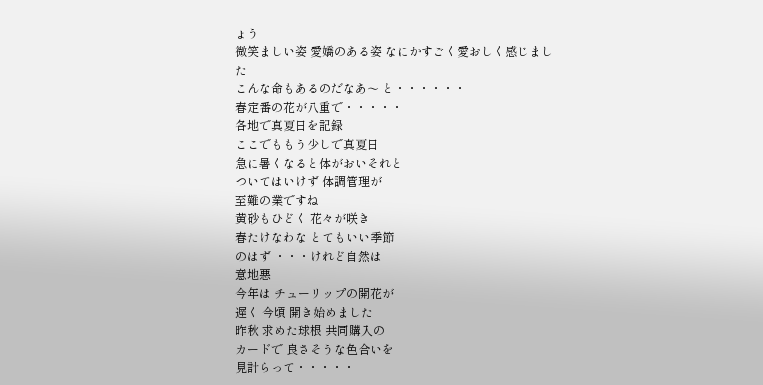ょう
微笑ましい姿 愛嬌のある姿 なにかすごく愛おしく感じました
こんな命もあるのだなあ〜 と・・・・・・
春定番の花が八重で・・・・・
各地で真夏日を記録
ここでももう少しで真夏日
急に暑くなると体がおいそれと
ついてはいけず 体調管理が
至難の業ですね
黄砂もひどく 花々が咲き
春たけなわな とてもいい季節
のはず ・・・けれど自然は
意地悪
今年は チューリップの開花が
遅く 今頃 開き始めました
昨秋 求めた球根 共同購入の
カードで 良さそうな色合いを
見計らって・・・・・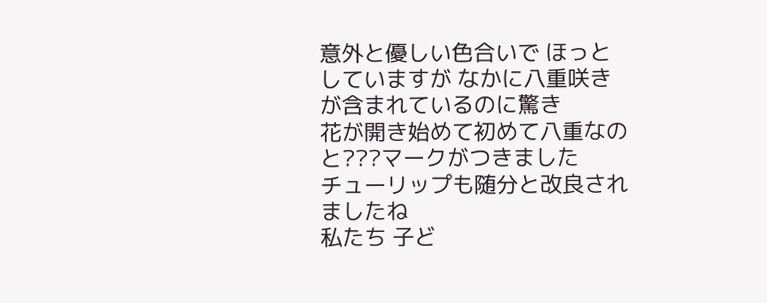意外と優しい色合いで ほっと
していますが なかに八重咲き
が含まれているのに驚き
花が開き始めて初めて八重なの
と???マークがつきました
チューリップも随分と改良され
ましたね
私たち 子ど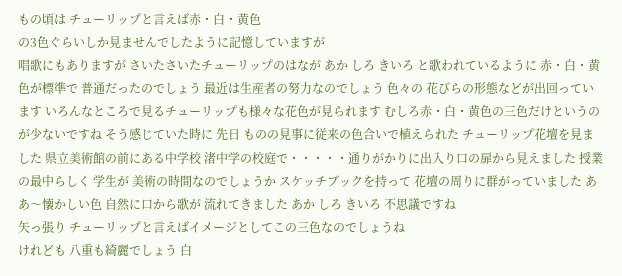もの頃は チューリップと言えば赤・白・黄色
の3色ぐらいしか見ませんでしたように記憶していますが
唱歌にもありますが さいたさいたチューリップのはなが あか しろ きいろ と歌われているように 赤・白・黄色が標準で 普通だったのでしょう 最近は生産者の努力なのでしょう 色々の 花びらの形態などが出回っています いろんなところで見るチューリップも様々な花色が見られます むしろ赤・白・黄色の三色だけというのが少ないですね そう感じていた時に 先日 ものの見事に従来の色合いで植えられた チューリップ花壇を見ました 県立美術館の前にある中学校 渚中学の校庭で・・・・・通りがかりに出入り口の扉から見えました 授業の最中らしく 学生が 美術の時間なのでしょうか スケッチブックを持って 花壇の周りに群がっていました ああ〜懐かしい色 自然に口から歌が 流れてきました あか しろ きいろ 不思議ですね
矢っ張り チューリップと言えばイメージとしてこの三色なのでしょうね
けれども 八重も綺麗でしょう 白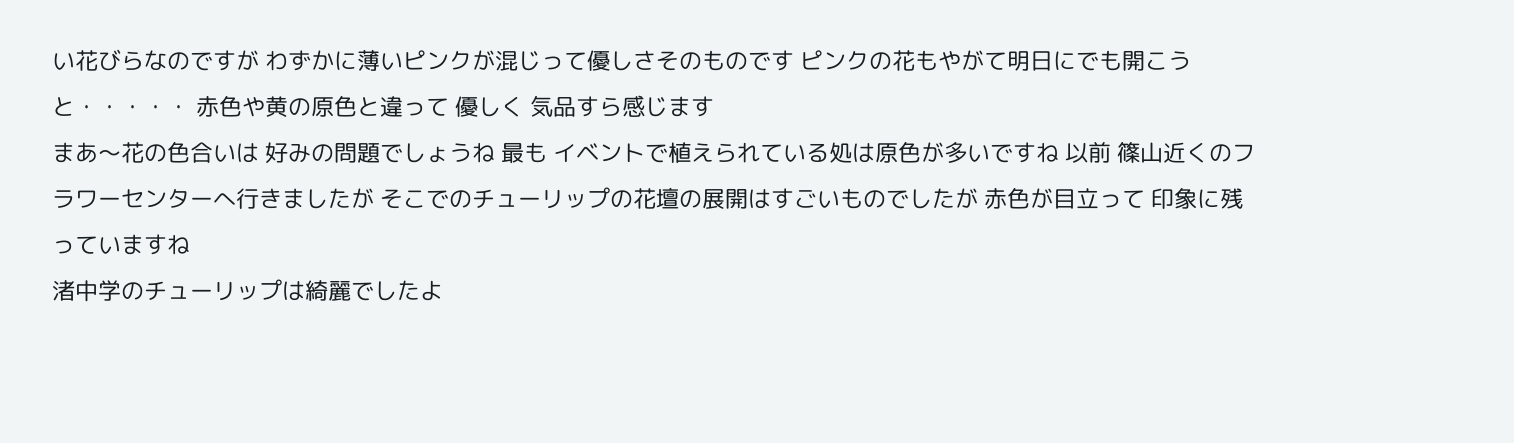い花びらなのですが わずかに薄いピンクが混じって優しさそのものです ピンクの花もやがて明日にでも開こうと・・・・・ 赤色や黄の原色と違って 優しく 気品すら感じます
まあ〜花の色合いは 好みの問題でしょうね 最も イベントで植えられている処は原色が多いですね 以前 篠山近くのフラワーセンターへ行きましたが そこでのチューリップの花壇の展開はすごいものでしたが 赤色が目立って 印象に残っていますね
渚中学のチューリップは綺麗でしたよ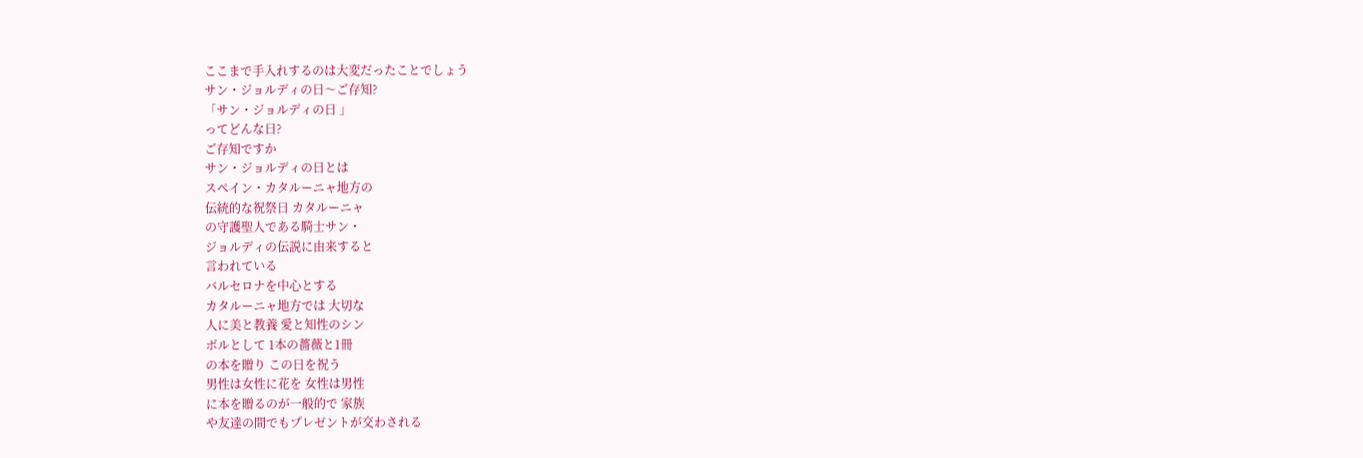ここまで手入れするのは大変だったことでしょう
サン・ジョルディの日〜ご存知?
「サン・ジョルディの日 」
ってどんな日?
ご存知ですか
サン・ジョルディの日とは
スペイン・カタルーニャ地方の
伝統的な祝祭日 カタルーニャ
の守護聖人である騎士サン・
ジョルディの伝説に由来すると
言われている
バルセロナを中心とする
カタルーニャ地方では 大切な
人に美と教養 愛と知性のシン
ボルとして 1本の薔薇と1冊
の本を贈り この日を祝う
男性は女性に花を 女性は男性
に本を贈るのが一般的で 家族
や友達の間でもプレゼントが交わされる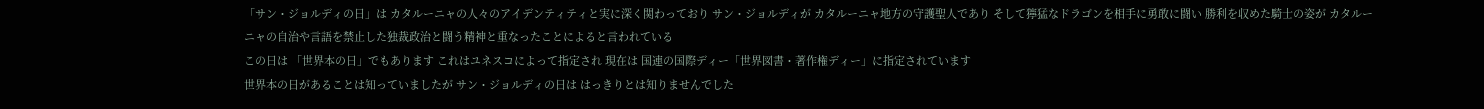「サン・ジョルディの日」は カタルーニャの人々のアイデンティティと実に深く関わっており サン・ジョルディが カタルーニャ地方の守護聖人であり そして獰猛なドラゴンを相手に勇敢に闘い 勝利を収めた騎士の姿が カタルーニャの自治や言語を禁止した独裁政治と闘う精神と重なったことによると言われている
この日は 「世界本の日」でもあります これはユネスコによって指定され 現在は 国連の国際ディー「世界図書・著作権ディー」に指定されています
世界本の日があることは知っていましたが サン・ジョルディの日は はっきりとは知りませんでした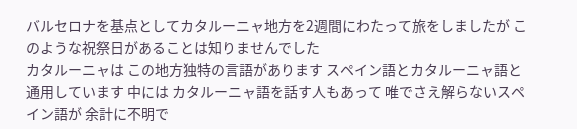バルセロナを基点としてカタルーニャ地方を2週間にわたって旅をしましたが このような祝祭日があることは知りませんでした
カタルーニャは この地方独特の言語があります スペイン語とカタルーニャ語と通用しています 中には カタルーニャ語を話す人もあって 唯でさえ解らないスペイン語が 余計に不明で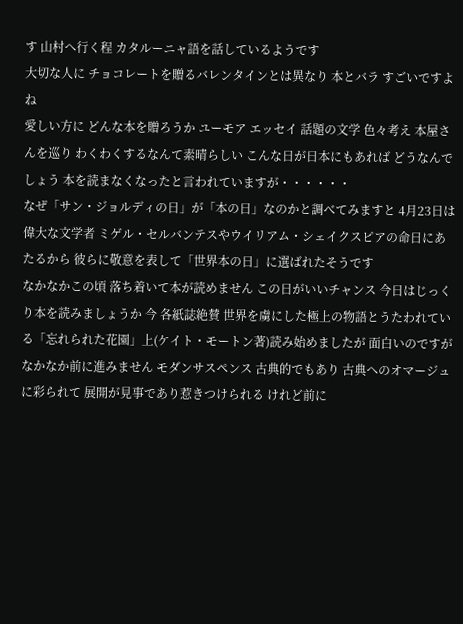す 山村へ行く程 カタルーニャ語を話しているようです
大切な人に チョコレートを贈るバレンタインとは異なり 本とバラ すごいですよね
愛しい方に どんな本を贈ろうか ユーモア エッセイ 話題の文学 色々考え 本屋さんを巡り わくわくするなんて素晴らしい こんな日が日本にもあれば どうなんでしょう 本を読まなくなったと言われていますが・・・・・・
なぜ「サン・ジョルディの日」が「本の日」なのかと調べてみますと 4月23日は 偉大な文学者 ミゲル・セルバンテスやウイリアム・シェイクスピアの命日にあたるから 彼らに敬意を表して「世界本の日」に選ばれたそうです
なかなかこの頃 落ち着いて本が読めません この日がいいチャンス 今日はじっくり本を読みましょうか 今 各紙誌絶賛 世界を虜にした極上の物語とうたわれている「忘れられた花園」上(ケイト・モートン著)読み始めましたが 面白いのですが なかなか前に進みません モダンサスペンス 古典的でもあり 古典へのオマージュに彩られて 展開が見事であり惹きつけられる けれど前に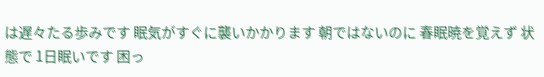は遅々たる歩みです 眠気がすぐに襲いかかります 朝ではないのに 春眠暁を覚えず 状態で 1日眠いです 困っ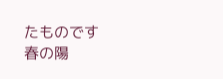たものです
春の陽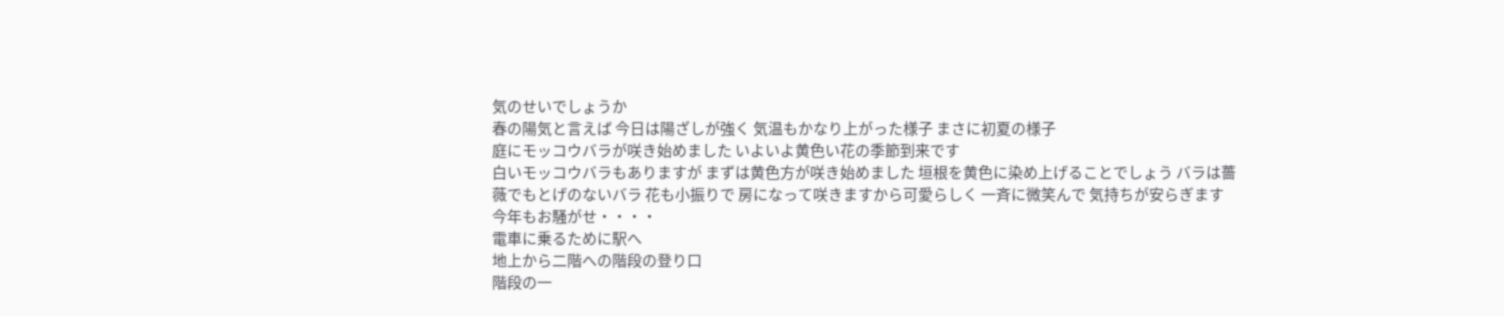気のせいでしょうか
春の陽気と言えば 今日は陽ざしが強く 気温もかなり上がった様子 まさに初夏の様子
庭にモッコウバラが咲き始めました いよいよ黄色い花の季節到来です
白いモッコウバラもありますが まずは黄色方が咲き始めました 垣根を黄色に染め上げることでしょう バラは薔薇でもとげのないバラ 花も小振りで 房になって咲きますから可愛らしく 一斉に微笑んで 気持ちが安らぎます
今年もお騒がせ・・・・
電車に乗るために駅へ
地上から二階への階段の登り口
階段の一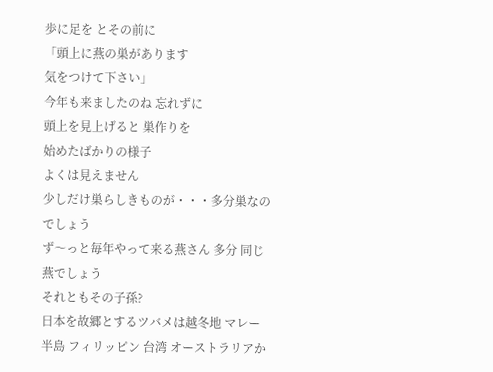歩に足を とその前に
「頭上に燕の巣があります
気をつけて下さい」
今年も来ましたのね 忘れずに
頭上を見上げると 巣作りを
始めたばかりの様子
よくは見えません
少しだけ巣らしきものが・・・多分巣なのでしょう
ず〜っと毎年やって来る燕さん 多分 同じ燕でしょう
それともその子孫?
日本を故郷とするツバメは越冬地 マレー半島 フィリッピン 台湾 オーストラリアか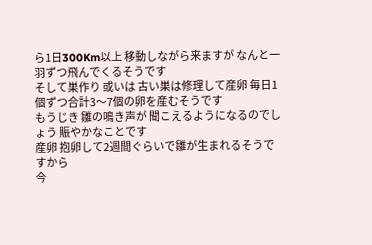ら1日300Km以上 移動しながら来ますが なんと一羽ずつ飛んでくるそうです
そして巣作り 或いは 古い巣は修理して産卵 毎日1個ずつ合計3〜7個の卵を産むそうです
もうじき 雛の鳴き声が 聞こえるようになるのでしょう 賑やかなことです
産卵 抱卵して2週間ぐらいで雛が生まれるそうですから
今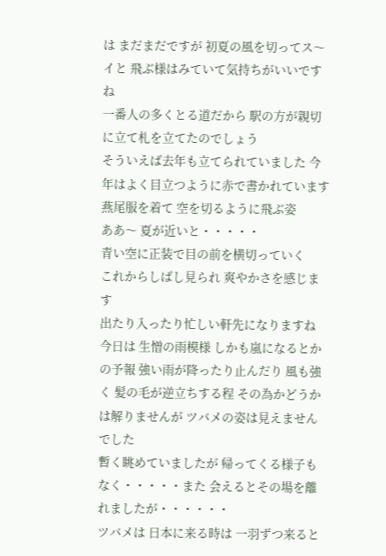は まだまだですが 初夏の風を切ってス〜イと 飛ぶ様はみていて気持ちがいいですね
一番人の多くとる道だから 駅の方が親切に立て札を立てたのでしょう
そういえば去年も立てられていました 今年はよく目立つように赤で書かれています
燕尾服を着て 空を切るように飛ぶ姿
ああ〜 夏が近いと・・・・・
青い空に正装で目の前を横切っていく
これからしばし見られ 爽やかさを感じます
出たり入ったり忙しい軒先になりますね
今日は 生憎の雨模様 しかも嵐になるとかの予報 強い雨が降ったり止んだり 風も強く 髪の毛が逆立ちする程 その為かどうかは解りませんが ツバメの姿は見えませんでした
暫く眺めていましたが 帰ってくる様子もなく・・・・・また 会えるとその場を離れましたが・・・・・・
ツバメは 日本に来る時は 一羽ずつ来ると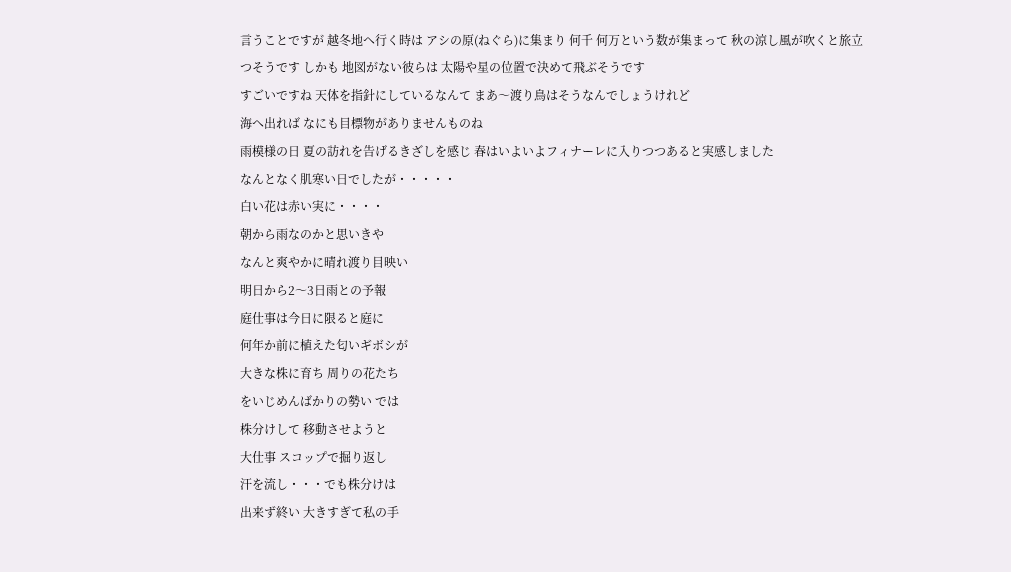言うことですが 越冬地へ行く時は アシの原(ねぐら)に集まり 何千 何万という数が集まって 秋の涼し風が吹くと旅立つそうです しかも 地図がない彼らは 太陽や星の位置で決めて飛ぶそうです
すごいですね 天体を指針にしているなんて まあ〜渡り鳥はそうなんでしょうけれど
海へ出れば なにも目標物がありませんものね
雨模様の日 夏の訪れを告げるきざしを感じ 春はいよいよフィナーレに入りつつあると実感しました
なんとなく肌寒い日でしたが・・・・・
白い花は赤い実に・・・・
朝から雨なのかと思いきや
なんと爽やかに晴れ渡り目映い
明日から2〜3日雨との予報
庭仕事は今日に限ると庭に
何年か前に植えた匂いギボシが
大きな株に育ち 周りの花たち
をいじめんばかりの勢い では
株分けして 移動させようと
大仕事 スコップで掘り返し
汗を流し・・・でも株分けは
出来ず終い 大きすぎて私の手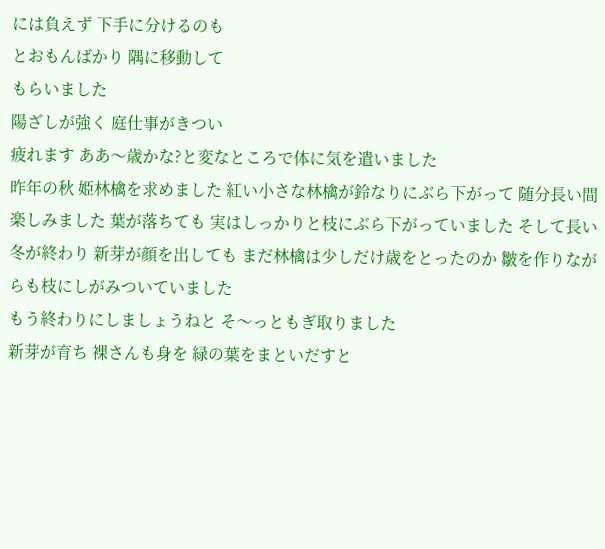には負えず 下手に分けるのも
とおもんばかり 隅に移動して
もらいました
陽ざしが強く 庭仕事がきつい
疲れます ああ〜歳かな?と変なところで体に気を遣いました
昨年の秋 姫林檎を求めました 紅い小さな林檎が鈴なりにぶら下がって 随分長い間
楽しみました 葉が落ちても 実はしっかりと枝にぶら下がっていました そして長い冬が終わり 新芽が顔を出しても まだ林檎は少しだけ歳をとったのか 皺を作りながらも枝にしがみついていました
もう終わりにしましょうねと そ〜っともぎ取りました
新芽が育ち 裸さんも身を 緑の葉をまといだすと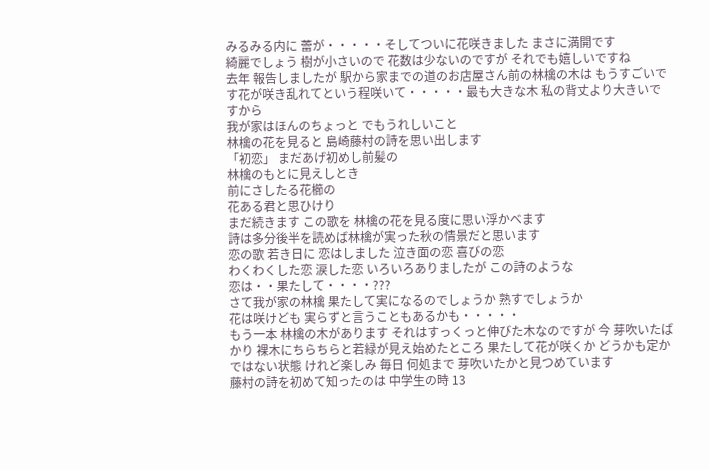みるみる内に 蕾が・・・・・そしてついに花咲きました まさに満開です
綺麗でしょう 樹が小さいので 花数は少ないのですが それでも嬉しいですね
去年 報告しましたが 駅から家までの道のお店屋さん前の林檎の木は もうすごいです花が咲き乱れてという程咲いて・・・・・最も大きな木 私の背丈より大きいですから
我が家はほんのちょっと でもうれしいこと
林檎の花を見ると 島崎藤村の詩を思い出します
「初恋」 まだあげ初めし前髪の
林檎のもとに見えしとき
前にさしたる花櫛の
花ある君と思ひけり
まだ続きます この歌を 林檎の花を見る度に思い浮かべます
詩は多分後半を読めば林檎が実った秋の情景だと思います
恋の歌 若き日に 恋はしました 泣き面の恋 喜びの恋
わくわくした恋 涙した恋 いろいろありましたが この詩のような
恋は・・果たして・・・・???
さて我が家の林檎 果たして実になるのでしょうか 熟すでしょうか
花は咲けども 実らずと言うこともあるかも・・・・・
もう一本 林檎の木があります それはすっくっと伸びた木なのですが 今 芽吹いたばかり 裸木にちらちらと若緑が見え始めたところ 果たして花が咲くか どうかも定かではない状態 けれど楽しみ 毎日 何処まで 芽吹いたかと見つめています
藤村の詩を初めて知ったのは 中学生の時 13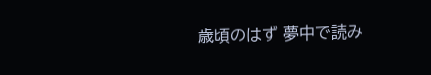歳頃のはず 夢中で読み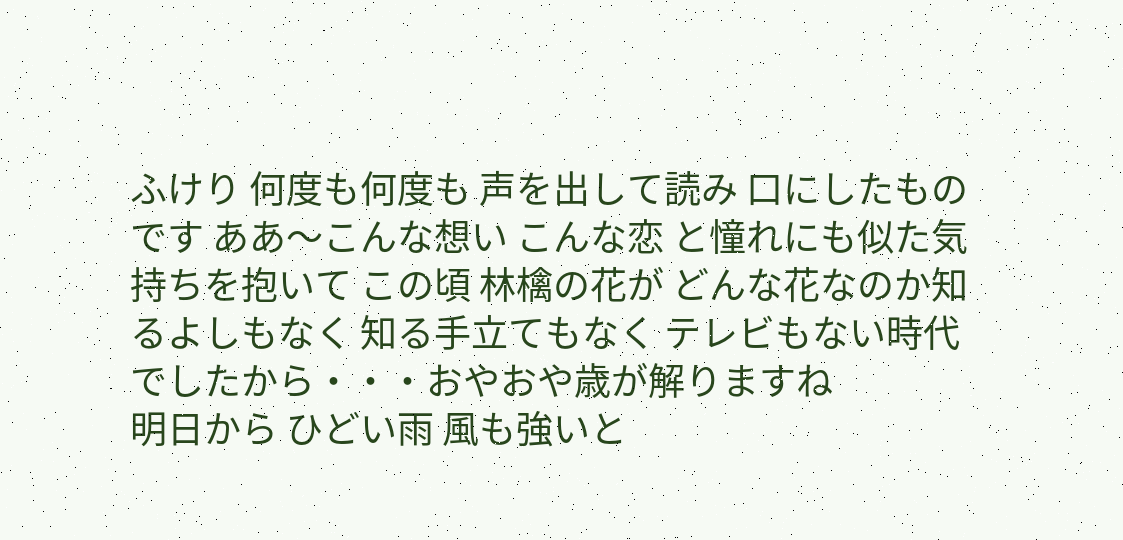ふけり 何度も何度も 声を出して読み 口にしたものです ああ〜こんな想い こんな恋 と憧れにも似た気持ちを抱いて この頃 林檎の花が どんな花なのか知るよしもなく 知る手立てもなく テレビもない時代でしたから・・・おやおや歳が解りますね
明日から ひどい雨 風も強いと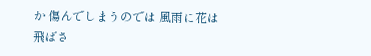か 傷んでしまうのでは 風雨に花は飛ばさ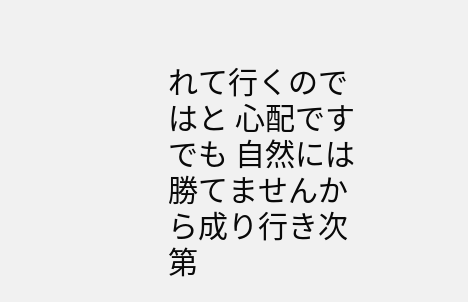れて行くのではと 心配です でも 自然には勝てませんから成り行き次第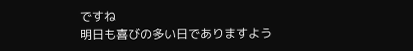ですね
明日も喜びの多い日でありますよう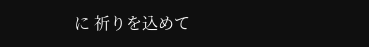に 祈りを込めて